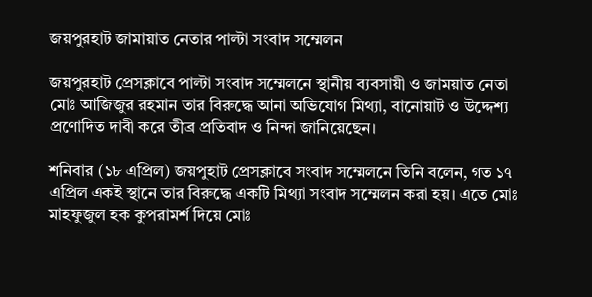জয়পুরহাট জামায়াত নেতার পাল্টা সংবাদ সম্মেলন

জয়পুরহাট প্রেসক্লাবে পাল্টা সংবাদ সম্মেলনে স্থানীয় ব্যবসায়ী ও জাময়াত নেতা মোঃ আজিজুর রহমান তার বিরুদ্ধে আনা অভিযোগ মিথ্যা, বানোয়াট ও উদ্দেশ্য প্রণোদিত দাবী করে তীব্র প্রতিবাদ ও নিন্দা জানিয়েছেন।

শনিবার (১৮ এপ্রিল) জয়পুহাট প্রেসক্লাবে সংবাদ সম্মেলনে তিনি বলেন, গত ১৭ এপ্রিল একই স্থানে তার বিরুদ্ধে একটি মিথ্যা সংবাদ সম্মেলন করা হয়। এতে মোঃ মাহফুজুল হক কুপরামর্শ দিয়ে মোঃ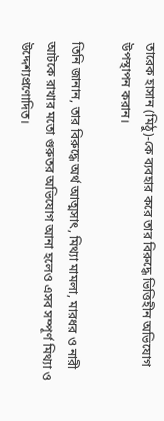তারেক হাসান (মিঠু)-কে ব্যবহার করে তার বিরুদ্ধে ভিত্তিহীন অভিযোগ উপস্থাপন করান।

তিনি জানান, তার বিরুদ্ধে অর্থ আত্মসাৎ, মিথ্যা মামলা, মারধর ও নারী আটকে রাখার মতো গুরুতর অভিযোগ আনা হলেও এসব সম্পূর্ণ মিথ্যা ও উদ্দেশ্যপ্রণোদিত।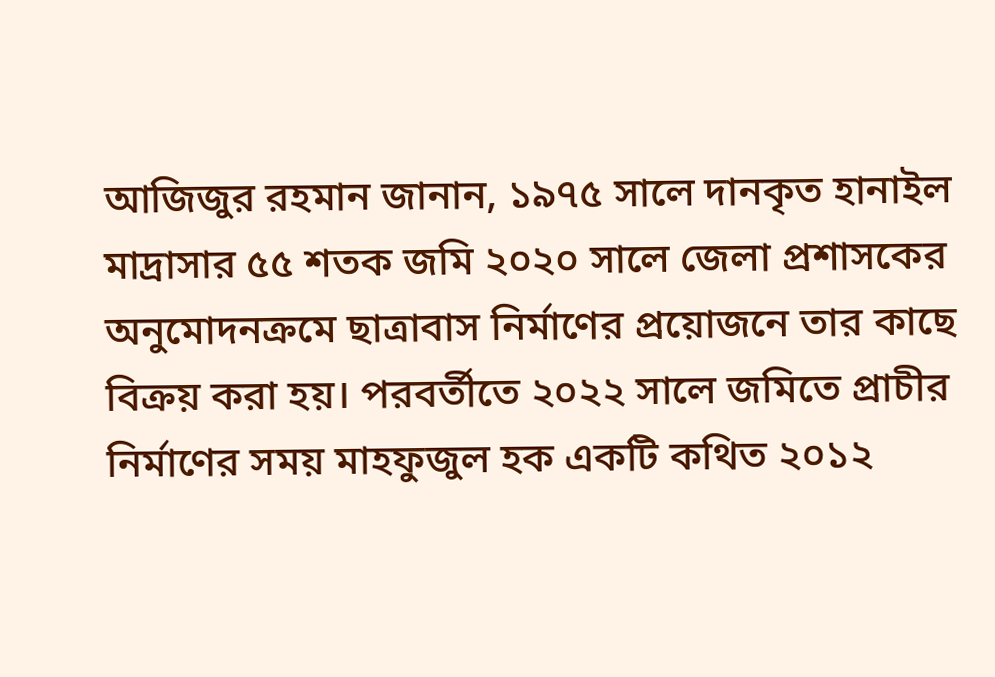আজিজুর রহমান জানান, ১৯৭৫ সালে দানকৃত হানাইল মাদ্রাসার ৫৫ শতক জমি ২০২০ সালে জেলা প্রশাসকের অনুমোদনক্রমে ছাত্রাবাস নির্মাণের প্রয়োজনে তার কাছে বিক্রয় করা হয়। পরবর্তীতে ২০২২ সালে জমিতে প্রাচীর নির্মাণের সময় মাহফুজুল হক একটি কথিত ২০১২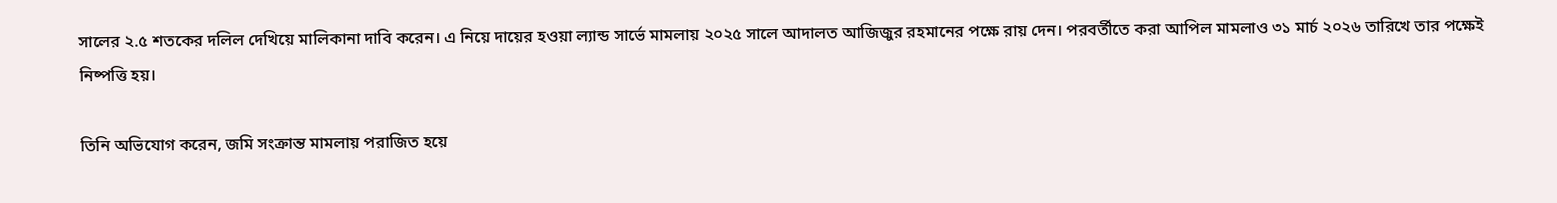সালের ২.৫ শতকের দলিল দেখিয়ে মালিকানা দাবি করেন। এ নিয়ে দায়ের হওয়া ল্যান্ড সার্ভে মামলায় ২০২৫ সালে আদালত আজিজুর রহমানের পক্ষে রায় দেন। পরবর্তীতে করা আপিল মামলাও ৩১ মার্চ ২০২৬ তারিখে তার পক্ষেই নিষ্পত্তি হয়।

তিনি অভিযোগ করেন, জমি সংক্রান্ত মামলায় পরাজিত হয়ে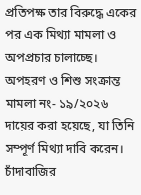প্রতিপক্ষ তার বিরুদ্ধে একের পর এক মিথ্যা মামলা ও অপপ্রচার চালাচ্ছে। অপহরণ ও শিশু সংক্রান্ত মামলা নং- ১৯/২০২৬ দায়ের করা হয়েছে, যা তিনি সম্পূর্ণ মিথ্যা দাবি করেন। চাঁদাবাজির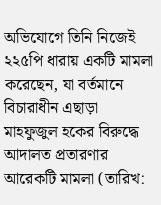অভিযোগে তিনি নিজেই ২২৫পি ধারায় একটি মামলা করেছেন, যা বর্তমানে বিচারাধীন এছাড়া মাহফুজুল হকের বিরুদ্ধে আদালত প্রতারণার আরেকটি মামলা (তারিখ: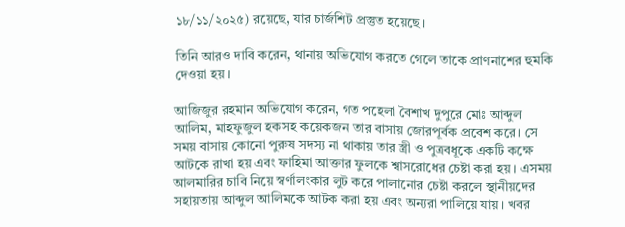১৮/১১/২০২৫) রয়েছে, যার চার্জশিট প্রস্তুত হয়েছে।

তিনি আরও দাবি করেন, থানায় অভিযোগ করতে গেলে তাকে প্রাণনাশের হুমকি দেওয়া হয়।

আজিজুর রহমান অভিযোগ করেন, গত পহেলা বৈশাখ দুপুরে মোঃ আব্দুল আলিম, মাহফুজুল হকসহ কয়েকজন তার বাসায় জোরপূর্বক প্রবেশ করে। সে সময় বাসায় কোনো পুরুষ সদস্য না থাকায় তার স্ত্রী ও পুত্রবধূকে একটি কক্ষে আটকে রাখা হয় এবং ফাহিমা আক্তার ফুলকে শ্বাসরোধের চেষ্টা করা হয়। এসময় আলমারির চাবি নিয়ে স্বর্ণালংকার লুট করে পালানোর চেষ্টা করলে স্থানীয়দের সহায়তায় আব্দুল আলিমকে আটক করা হয় এবং অন্যরা পালিয়ে যায়। খবর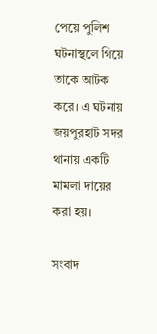পেয়ে পুলিশ ঘটনাস্থলে গিয়ে তাকে আটক করে। এ ঘটনায় জয়পুরহাট সদর থানায় একটি মামলা দায়ের করা হয়।

সংবাদ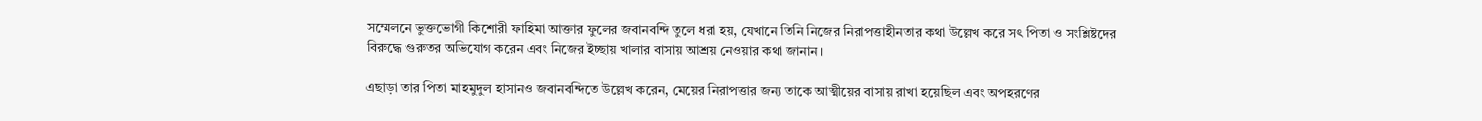সম্মেলনে ভুক্তভোগী কিশোরী ফাহিমা আক্তার ফুলের জবানবন্দি তুলে ধরা হয়, যেখানে তিনি নিজের নিরাপত্তাহীনতার কথা উল্লেখ করে সৎ পিতা ও সংশ্লিষ্টদের বিরুদ্ধে গুরুতর অভিযোগ করেন এবং নিজের ইচ্ছায় খালার বাসায় আশ্রয় নেওয়ার কথা জানান।

এছাড়া তার পিতা মাহমুদুল হাসানও জবানবন্দিতে উল্লেখ করেন, মেয়ের নিরাপত্তার জন্য তাকে আত্মীয়ের বাসায় রাখা হয়েছিল এবং অপহরণের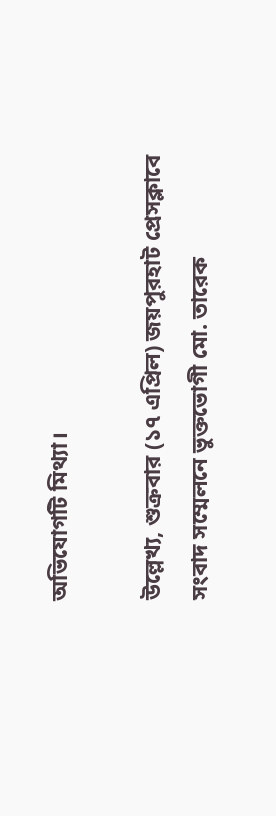অভিযোগটি মিথ্যা।

উল্লেখ্য, শুক্রবার (১৭ এপ্রিল) জয়পুরহাট প্রেসক্লাবে সংবাদ সম্মেলনে ভুক্তভোগী মো. তারেক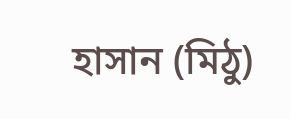হাসান (মিঠু)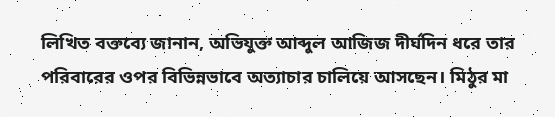লিখিত বক্তব্যে জানান, অভিযুক্ত আব্দুল আজিজ দীর্ঘদিন ধরে তার পরিবারের ওপর বিভিন্নভাবে অত্যাচার চালিয়ে আসছেন। মিঠুর মা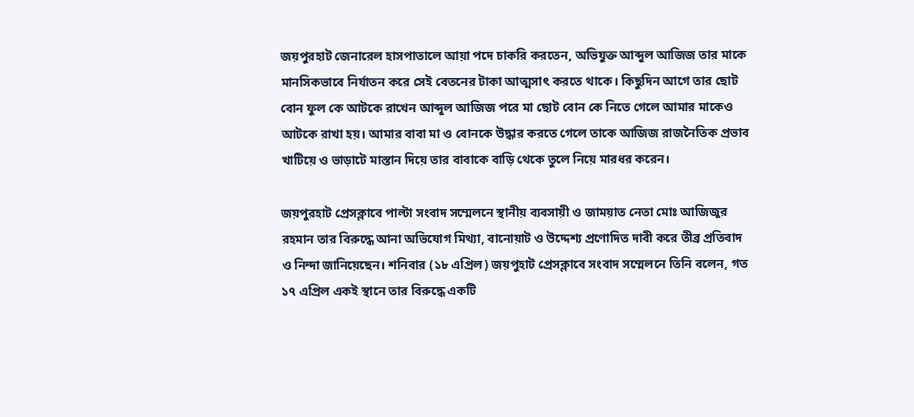জয়পুরহাট জেনারেল হাসপাতালে আয়া পদে চাকরি করতেন, অভিযুক্ত আব্দুল আজিজ তার মাকে মানসিকভাবে নির্যাতন করে সেই বেতনের টাকা আত্মসাৎ করতে থাকে। কিছুদিন আগে তার ছোট বোন ফুল কে আটকে রাখেন আব্দুল আজিজ পরে মা ছোট বোন কে নিতে গেলে আমার মাকেও আটকে রাখা হয়। আমার বাবা মা ও বোনকে উদ্ধার করতে গেলে তাকে আজিজ রাজনৈতিক প্রভাব খাটিয়ে ও ভাড়াটে মাস্তান দিয়ে তার বাবাকে বাড়ি থেকে তুলে নিয়ে মারধর করেন।

জয়পুরহাট প্রেসক্লাবে পাল্টা সংবাদ সম্মেলনে স্থানীয় ব্যবসায়ী ও জাময়াত নেতা মোঃ আজিজুর রহমান তার বিরুদ্ধে আনা অভিযোগ মিথ্যা, বানোয়াট ও উদ্দেশ্য প্রণোদিত দাবী করে তীব্র প্রতিবাদ ও নিন্দা জানিয়েছেন। শনিবার (১৮ এপ্রিল) জয়পুহাট প্রেসক্লাবে সংবাদ সম্মেলনে তিনি বলেন, গত ১৭ এপ্রিল একই স্থানে তার বিরুদ্ধে একটি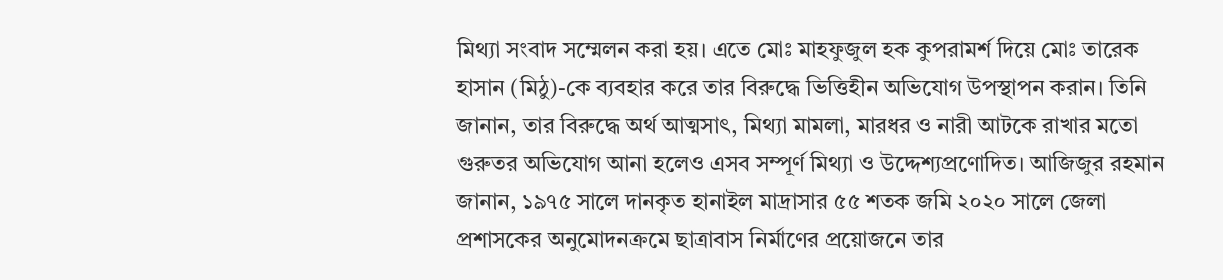মিথ্যা সংবাদ সম্মেলন করা হয়। এতে মোঃ মাহফুজুল হক কুপরামর্শ দিয়ে মোঃ তারেক হাসান (মিঠু)-কে ব্যবহার করে তার বিরুদ্ধে ভিত্তিহীন অভিযোগ উপস্থাপন করান। তিনি জানান, তার বিরুদ্ধে অর্থ আত্মসাৎ, মিথ্যা মামলা, মারধর ও নারী আটকে রাখার মতো গুরুতর অভিযোগ আনা হলেও এসব সম্পূর্ণ মিথ্যা ও উদ্দেশ্যপ্রণোদিত। আজিজুর রহমান জানান, ১৯৭৫ সালে দানকৃত হানাইল মাদ্রাসার ৫৫ শতক জমি ২০২০ সালে জেলা প্রশাসকের অনুমোদনক্রমে ছাত্রাবাস নির্মাণের প্রয়োজনে তার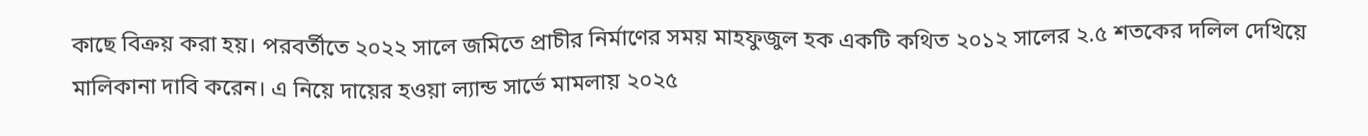কাছে বিক্রয় করা হয়। পরবর্তীতে ২০২২ সালে জমিতে প্রাচীর নির্মাণের সময় মাহফুজুল হক একটি কথিত ২০১২ সালের ২.৫ শতকের দলিল দেখিয়ে মালিকানা দাবি করেন। এ নিয়ে দায়ের হওয়া ল্যান্ড সার্ভে মামলায় ২০২৫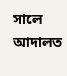সালে আদালত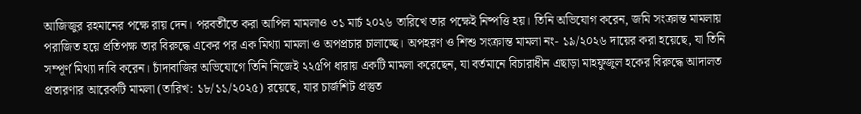আজিজুর রহমানের পক্ষে রায় দেন। পরবর্তীতে করা আপিল মামলাও ৩১ মার্চ ২০২৬ তারিখে তার পক্ষেই নিষ্পত্তি হয়। তিনি অভিযোগ করেন, জমি সংক্রান্ত মামলায় পরাজিত হয়ে প্রতিপক্ষ তার বিরুদ্ধে একের পর এক মিথ্যা মামলা ও অপপ্রচার চালাচ্ছে। অপহরণ ও শিশু সংক্রান্ত মামলা নং- ১৯/২০২৬ দায়ের করা হয়েছে, যা তিনি সম্পূর্ণ মিথ্যা দাবি করেন। চাঁদাবাজির অভিযোগে তিনি নিজেই ২২৫পি ধারায় একটি মামলা করেছেন, যা বর্তমানে বিচারাধীন এছাড়া মাহফুজুল হকের বিরুদ্ধে আদালত প্রতারণার আরেকটি মামলা (তারিখ: ১৮/১১/২০২৫) রয়েছে, যার চার্জশিট প্রস্তুত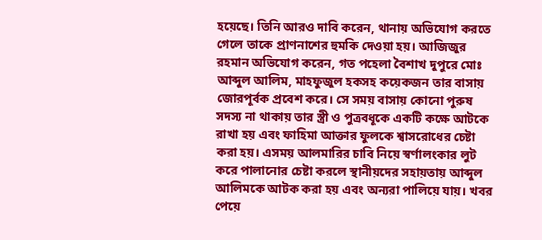হয়েছে। তিনি আরও দাবি করেন, থানায় অভিযোগ করতে গেলে তাকে প্রাণনাশের হুমকি দেওয়া হয়। আজিজুর রহমান অভিযোগ করেন, গত পহেলা বৈশাখ দুপুরে মোঃ আব্দুল আলিম, মাহফুজুল হকসহ কয়েকজন তার বাসায় জোরপূর্বক প্রবেশ করে। সে সময় বাসায় কোনো পুরুষ সদস্য না থাকায় তার স্ত্রী ও পুত্রবধূকে একটি কক্ষে আটকে রাখা হয় এবং ফাহিমা আক্তার ফুলকে শ্বাসরোধের চেষ্টা করা হয়। এসময় আলমারির চাবি নিয়ে স্বর্ণালংকার লুট করে পালানোর চেষ্টা করলে স্থানীয়দের সহায়তায় আব্দুল আলিমকে আটক করা হয় এবং অন্যরা পালিয়ে যায়। খবর পেয়ে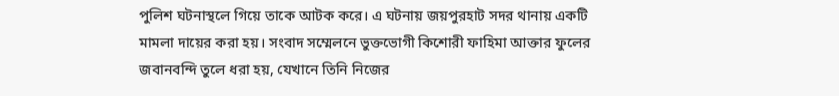পুলিশ ঘটনাস্থলে গিয়ে তাকে আটক করে। এ ঘটনায় জয়পুরহাট সদর থানায় একটি মামলা দায়ের করা হয়। সংবাদ সম্মেলনে ভুক্তভোগী কিশোরী ফাহিমা আক্তার ফুলের জবানবন্দি তুলে ধরা হয়, যেখানে তিনি নিজের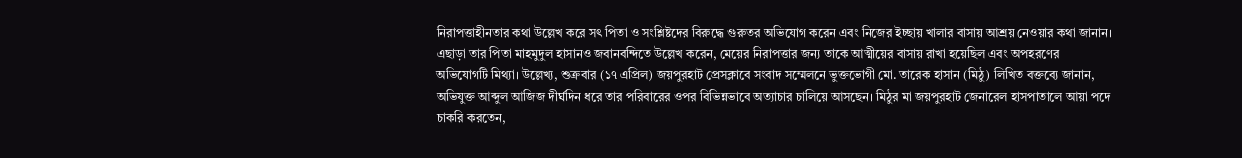নিরাপত্তাহীনতার কথা উল্লেখ করে সৎ পিতা ও সংশ্লিষ্টদের বিরুদ্ধে গুরুতর অভিযোগ করেন এবং নিজের ইচ্ছায় খালার বাসায় আশ্রয় নেওয়ার কথা জানান। এছাড়া তার পিতা মাহমুদুল হাসানও জবানবন্দিতে উল্লেখ করেন, মেয়ের নিরাপত্তার জন্য তাকে আত্মীয়ের বাসায় রাখা হয়েছিল এবং অপহরণের অভিযোগটি মিথ্যা। উল্লেখ্য, শুক্রবার (১৭ এপ্রিল) জয়পুরহাট প্রেসক্লাবে সংবাদ সম্মেলনে ভুক্তভোগী মো. তারেক হাসান (মিঠু) লিখিত বক্তব্যে জানান, অভিযুক্ত আব্দুল আজিজ দীর্ঘদিন ধরে তার পরিবারের ওপর বিভিন্নভাবে অত্যাচার চালিয়ে আসছেন। মিঠুর মা জয়পুরহাট জেনারেল হাসপাতালে আয়া পদে চাকরি করতেন,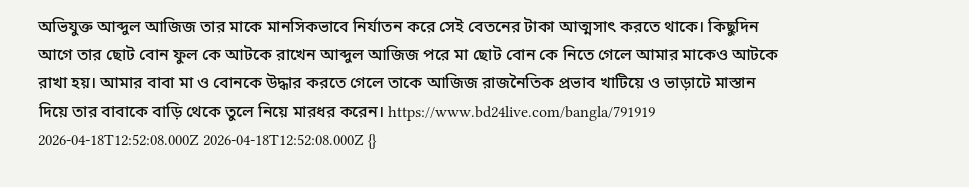অভিযুক্ত আব্দুল আজিজ তার মাকে মানসিকভাবে নির্যাতন করে সেই বেতনের টাকা আত্মসাৎ করতে থাকে। কিছুদিন আগে তার ছোট বোন ফুল কে আটকে রাখেন আব্দুল আজিজ পরে মা ছোট বোন কে নিতে গেলে আমার মাকেও আটকে রাখা হয়। আমার বাবা মা ও বোনকে উদ্ধার করতে গেলে তাকে আজিজ রাজনৈতিক প্রভাব খাটিয়ে ও ভাড়াটে মাস্তান দিয়ে তার বাবাকে বাড়ি থেকে তুলে নিয়ে মারধর করেন। https://www.bd24live.com/bangla/791919 2026-04-18T12:52:08.000Z 2026-04-18T12:52:08.000Z {}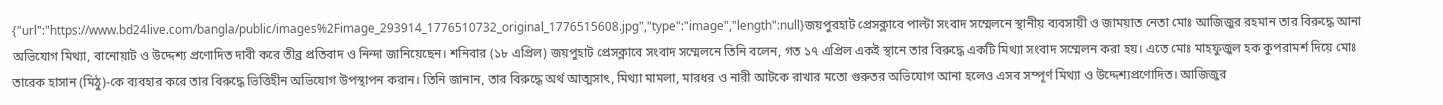{"url":"https://www.bd24live.com/bangla/public/images%2Fimage_293914_1776510732_original_1776515608.jpg","type":"image","length":null}জয়পুরহাট প্রেসক্লাবে পাল্টা সংবাদ সম্মেলনে স্থানীয় ব্যবসায়ী ও জাময়াত নেতা মোঃ আজিজুর রহমান তার বিরুদ্ধে আনা অভিযোগ মিথ্যা, বানোয়াট ও উদ্দেশ্য প্রণোদিত দাবী করে তীব্র প্রতিবাদ ও নিন্দা জানিয়েছেন। শনিবার (১৮ এপ্রিল) জয়পুহাট প্রেসক্লাবে সংবাদ সম্মেলনে তিনি বলেন, গত ১৭ এপ্রিল একই স্থানে তার বিরুদ্ধে একটি মিথ্যা সংবাদ সম্মেলন করা হয়। এতে মোঃ মাহফুজুল হক কুপরামর্শ দিয়ে মোঃ তারেক হাসান (মিঠু)-কে ব্যবহার করে তার বিরুদ্ধে ভিত্তিহীন অভিযোগ উপস্থাপন করান। তিনি জানান, তার বিরুদ্ধে অর্থ আত্মসাৎ, মিথ্যা মামলা, মারধর ও নারী আটকে রাখার মতো গুরুতর অভিযোগ আনা হলেও এসব সম্পূর্ণ মিথ্যা ও উদ্দেশ্যপ্রণোদিত। আজিজুর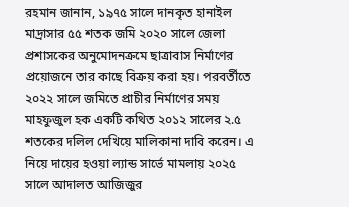রহমান জানান, ১৯৭৫ সালে দানকৃত হানাইল মাদ্রাসার ৫৫ শতক জমি ২০২০ সালে জেলা প্রশাসকের অনুমোদনক্রমে ছাত্রাবাস নির্মাণের প্রয়োজনে তার কাছে বিক্রয় করা হয়। পরবর্তীতে ২০২২ সালে জমিতে প্রাচীর নির্মাণের সময় মাহফুজুল হক একটি কথিত ২০১২ সালের ২.৫ শতকের দলিল দেখিয়ে মালিকানা দাবি করেন। এ নিয়ে দায়ের হওয়া ল্যান্ড সার্ভে মামলায় ২০২৫ সালে আদালত আজিজুর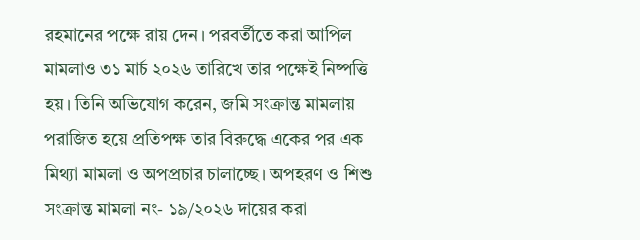রহমানের পক্ষে রায় দেন। পরবর্তীতে করা আপিল মামলাও ৩১ মার্চ ২০২৬ তারিখে তার পক্ষেই নিষ্পত্তি হয়। তিনি অভিযোগ করেন, জমি সংক্রান্ত মামলায় পরাজিত হয়ে প্রতিপক্ষ তার বিরুদ্ধে একের পর এক মিথ্যা মামলা ও অপপ্রচার চালাচ্ছে। অপহরণ ও শিশু সংক্রান্ত মামলা নং- ১৯/২০২৬ দায়ের করা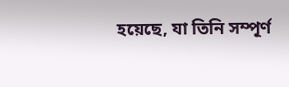হয়েছে, যা তিনি সম্পূর্ণ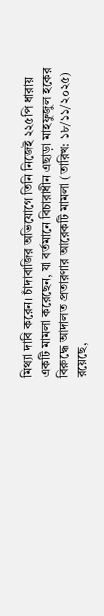মিথ্যা দাবি করেন। চাঁদাবাজির অভিযোগে তিনি নিজেই ২২৫পি ধারায় একটি মামলা করেছেন, যা বর্তমানে বিচারাধীন এছাড়া মাহফুজুল হকের বিরুদ্ধে আদালত প্রতারণার আরেকটি মামলা (তারিখ: ১৮/১১/২০২৫) রয়েছে,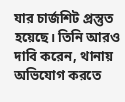যার চার্জশিট প্রস্তুত হয়েছে। তিনি আরও দাবি করেন, থানায় অভিযোগ করতে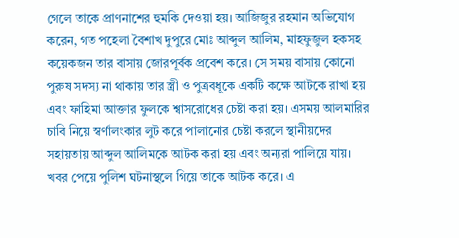গেলে তাকে প্রাণনাশের হুমকি দেওয়া হয়। আজিজুর রহমান অভিযোগ করেন, গত পহেলা বৈশাখ দুপুরে মোঃ আব্দুল আলিম, মাহফুজুল হকসহ কয়েকজন তার বাসায় জোরপূর্বক প্রবেশ করে। সে সময় বাসায় কোনো পুরুষ সদস্য না থাকায় তার স্ত্রী ও পুত্রবধূকে একটি কক্ষে আটকে রাখা হয় এবং ফাহিমা আক্তার ফুলকে শ্বাসরোধের চেষ্টা করা হয়। এসময় আলমারির চাবি নিয়ে স্বর্ণালংকার লুট করে পালানোর চেষ্টা করলে স্থানীয়দের সহায়তায় আব্দুল আলিমকে আটক করা হয় এবং অন্যরা পালিয়ে যায়। খবর পেয়ে পুলিশ ঘটনাস্থলে গিয়ে তাকে আটক করে। এ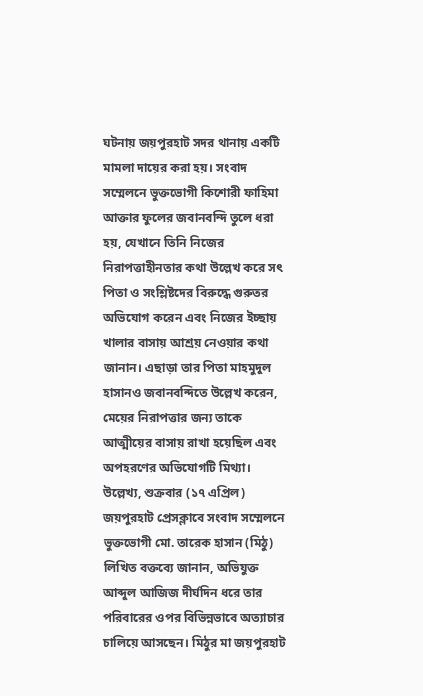ঘটনায় জয়পুরহাট সদর থানায় একটি মামলা দায়ের করা হয়। সংবাদ সম্মেলনে ভুক্তভোগী কিশোরী ফাহিমা আক্তার ফুলের জবানবন্দি তুলে ধরা হয়, যেখানে তিনি নিজের নিরাপত্তাহীনতার কথা উল্লেখ করে সৎ পিতা ও সংশ্লিষ্টদের বিরুদ্ধে গুরুতর অভিযোগ করেন এবং নিজের ইচ্ছায় খালার বাসায় আশ্রয় নেওয়ার কথা জানান। এছাড়া তার পিতা মাহমুদুল হাসানও জবানবন্দিতে উল্লেখ করেন, মেয়ের নিরাপত্তার জন্য তাকে আত্মীয়ের বাসায় রাখা হয়েছিল এবং অপহরণের অভিযোগটি মিথ্যা। উল্লেখ্য, শুক্রবার (১৭ এপ্রিল) জয়পুরহাট প্রেসক্লাবে সংবাদ সম্মেলনে ভুক্তভোগী মো. তারেক হাসান (মিঠু) লিখিত বক্তব্যে জানান, অভিযুক্ত আব্দুল আজিজ দীর্ঘদিন ধরে তার পরিবারের ওপর বিভিন্নভাবে অত্যাচার চালিয়ে আসছেন। মিঠুর মা জয়পুরহাট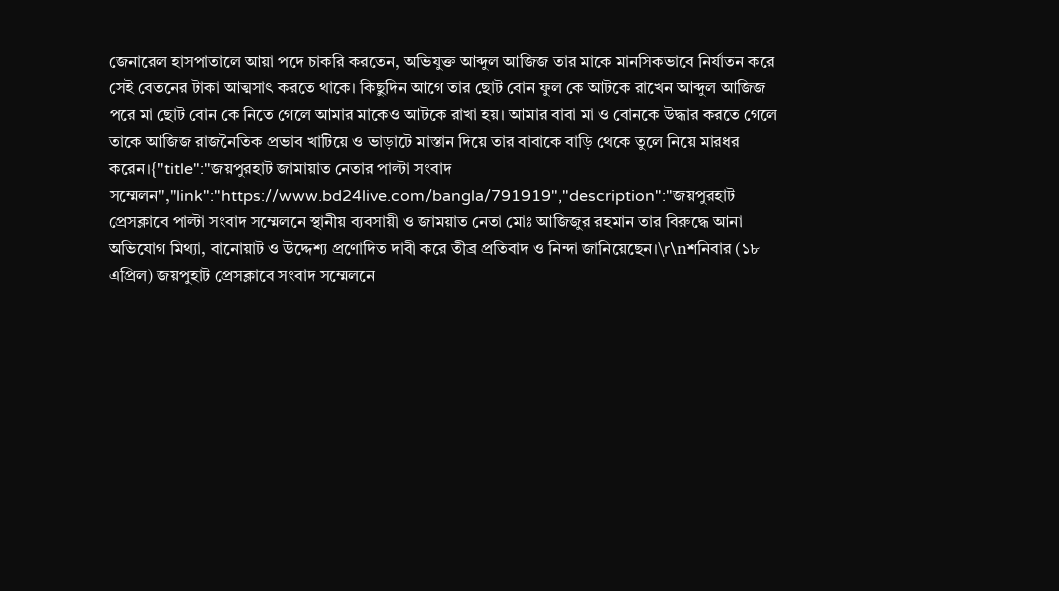জেনারেল হাসপাতালে আয়া পদে চাকরি করতেন, অভিযুক্ত আব্দুল আজিজ তার মাকে মানসিকভাবে নির্যাতন করে সেই বেতনের টাকা আত্মসাৎ করতে থাকে। কিছুদিন আগে তার ছোট বোন ফুল কে আটকে রাখেন আব্দুল আজিজ পরে মা ছোট বোন কে নিতে গেলে আমার মাকেও আটকে রাখা হয়। আমার বাবা মা ও বোনকে উদ্ধার করতে গেলে তাকে আজিজ রাজনৈতিক প্রভাব খাটিয়ে ও ভাড়াটে মাস্তান দিয়ে তার বাবাকে বাড়ি থেকে তুলে নিয়ে মারধর করেন।{"title":"জয়পুরহাট জামায়াত নেতার পাল্টা সংবাদ সম্মেলন","link":"https://www.bd24live.com/bangla/791919","description":"জয়পুরহাট প্রেসক্লাবে পাল্টা সংবাদ সম্মেলনে স্থানীয় ব্যবসায়ী ও জাময়াত নেতা মোঃ আজিজুর রহমান তার বিরুদ্ধে আনা অভিযোগ মিথ্যা, বানোয়াট ও উদ্দেশ্য প্রণোদিত দাবী করে তীব্র প্রতিবাদ ও নিন্দা জানিয়েছেন।\r\nশনিবার (১৮ এপ্রিল) জয়পুহাট প্রেসক্লাবে সংবাদ সম্মেলনে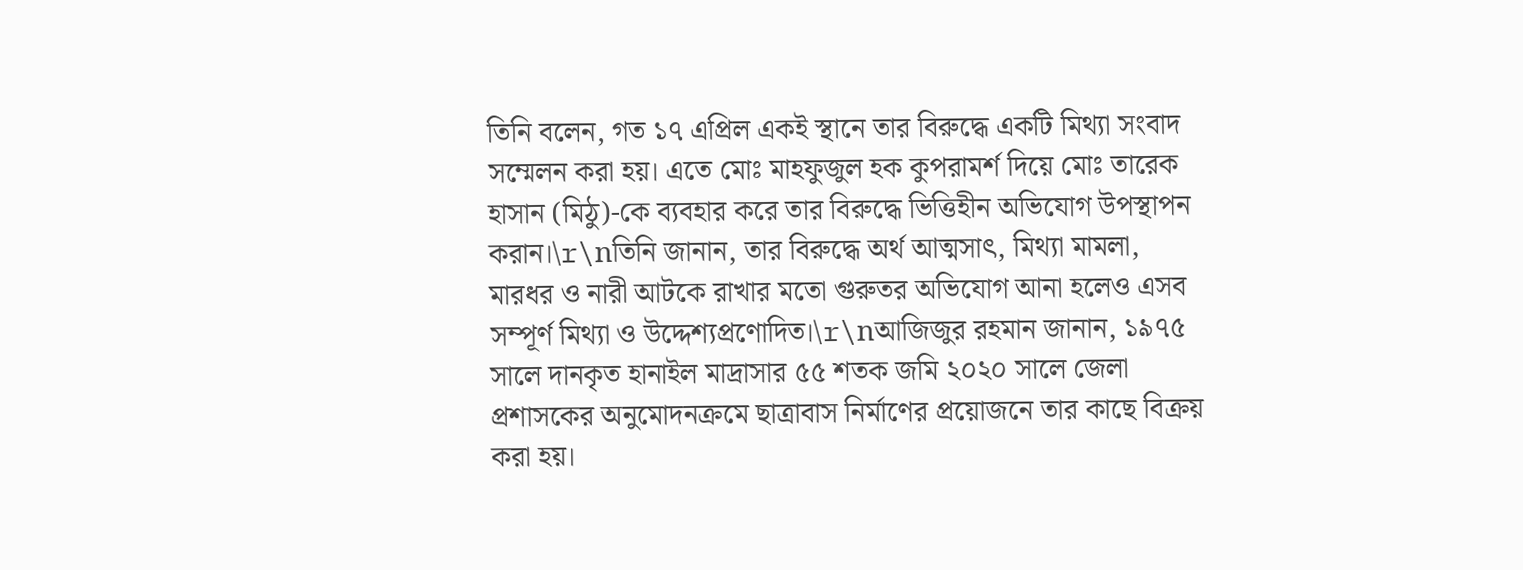তিনি বলেন, গত ১৭ এপ্রিল একই স্থানে তার বিরুদ্ধে একটি মিথ্যা সংবাদ সম্মেলন করা হয়। এতে মোঃ মাহফুজুল হক কুপরামর্শ দিয়ে মোঃ তারেক হাসান (মিঠু)-কে ব্যবহার করে তার বিরুদ্ধে ভিত্তিহীন অভিযোগ উপস্থাপন করান।\r\nতিনি জানান, তার বিরুদ্ধে অর্থ আত্মসাৎ, মিথ্যা মামলা, মারধর ও নারী আটকে রাখার মতো গুরুতর অভিযোগ আনা হলেও এসব সম্পূর্ণ মিথ্যা ও উদ্দেশ্যপ্রণোদিত।\r\nআজিজুর রহমান জানান, ১৯৭৫ সালে দানকৃত হানাইল মাদ্রাসার ৫৫ শতক জমি ২০২০ সালে জেলা প্রশাসকের অনুমোদনক্রমে ছাত্রাবাস নির্মাণের প্রয়োজনে তার কাছে বিক্রয় করা হয়।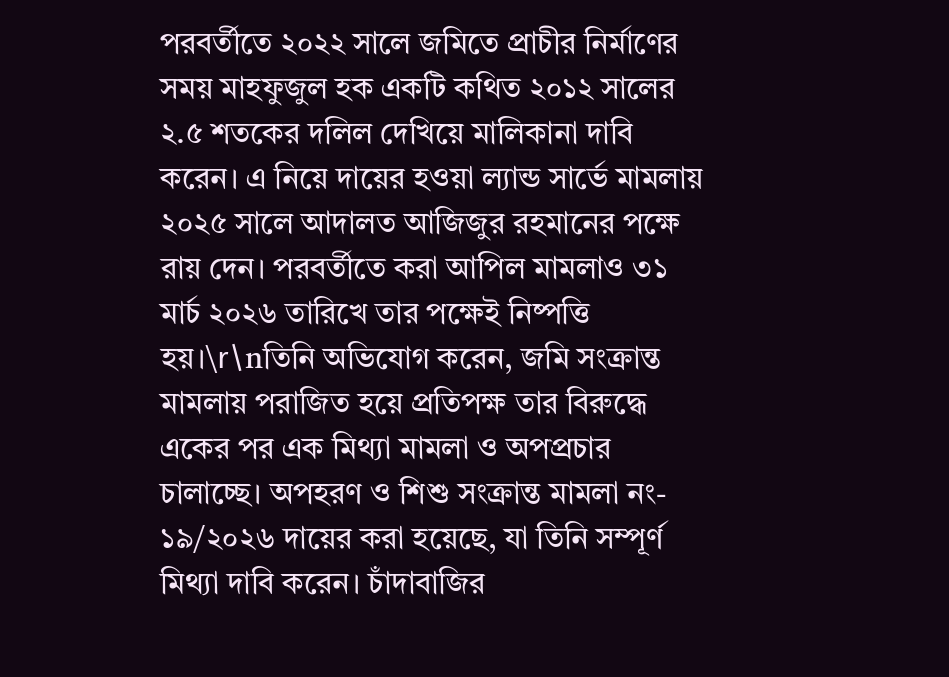পরবর্তীতে ২০২২ সালে জমিতে প্রাচীর নির্মাণের সময় মাহফুজুল হক একটি কথিত ২০১২ সালের ২.৫ শতকের দলিল দেখিয়ে মালিকানা দাবি করেন। এ নিয়ে দায়ের হওয়া ল্যান্ড সার্ভে মামলায় ২০২৫ সালে আদালত আজিজুর রহমানের পক্ষে রায় দেন। পরবর্তীতে করা আপিল মামলাও ৩১ মার্চ ২০২৬ তারিখে তার পক্ষেই নিষ্পত্তি হয়।\r\nতিনি অভিযোগ করেন, জমি সংক্রান্ত মামলায় পরাজিত হয়ে প্রতিপক্ষ তার বিরুদ্ধে একের পর এক মিথ্যা মামলা ও অপপ্রচার চালাচ্ছে। অপহরণ ও শিশু সংক্রান্ত মামলা নং- ১৯/২০২৬ দায়ের করা হয়েছে, যা তিনি সম্পূর্ণ মিথ্যা দাবি করেন। চাঁদাবাজির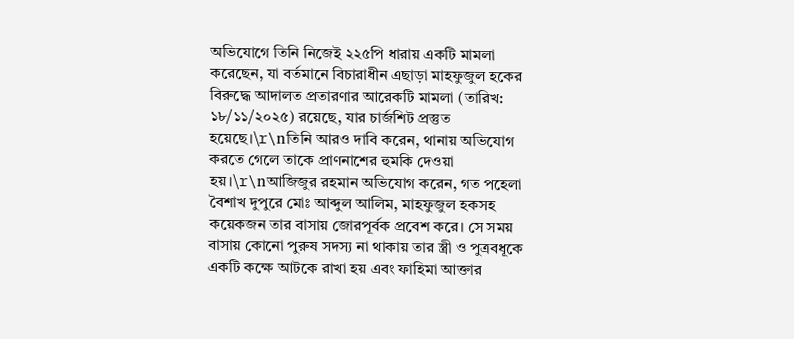অভিযোগে তিনি নিজেই ২২৫পি ধারায় একটি মামলা করেছেন, যা বর্তমানে বিচারাধীন এছাড়া মাহফুজুল হকের বিরুদ্ধে আদালত প্রতারণার আরেকটি মামলা (তারিখ: ১৮/১১/২০২৫) রয়েছে, যার চার্জশিট প্রস্তুত হয়েছে।\r\nতিনি আরও দাবি করেন, থানায় অভিযোগ করতে গেলে তাকে প্রাণনাশের হুমকি দেওয়া হয়।\r\nআজিজুর রহমান অভিযোগ করেন, গত পহেলা বৈশাখ দুপুরে মোঃ আব্দুল আলিম, মাহফুজুল হকসহ কয়েকজন তার বাসায় জোরপূর্বক প্রবেশ করে। সে সময় বাসায় কোনো পুরুষ সদস্য না থাকায় তার স্ত্রী ও পুত্রবধূকে একটি কক্ষে আটকে রাখা হয় এবং ফাহিমা আক্তার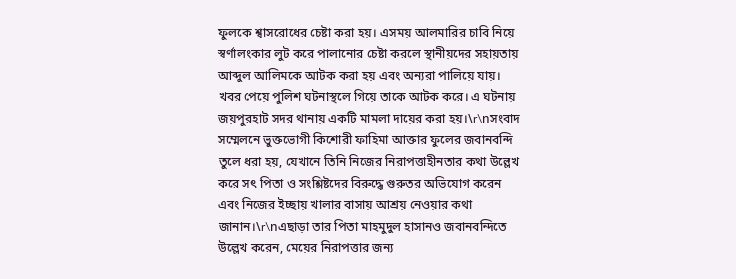ফুলকে শ্বাসরোধের চেষ্টা করা হয়। এসময় আলমারির চাবি নিয়ে স্বর্ণালংকার লুট করে পালানোর চেষ্টা করলে স্থানীয়দের সহায়তায় আব্দুল আলিমকে আটক করা হয় এবং অন্যরা পালিয়ে যায়। খবর পেয়ে পুলিশ ঘটনাস্থলে গিয়ে তাকে আটক করে। এ ঘটনায় জয়পুরহাট সদর থানায় একটি মামলা দায়ের করা হয়।\r\nসংবাদ সম্মেলনে ভুক্তভোগী কিশোরী ফাহিমা আক্তার ফুলের জবানবন্দি তুলে ধরা হয়, যেখানে তিনি নিজের নিরাপত্তাহীনতার কথা উল্লেখ করে সৎ পিতা ও সংশ্লিষ্টদের বিরুদ্ধে গুরুতর অভিযোগ করেন এবং নিজের ইচ্ছায় খালার বাসায় আশ্রয় নেওয়ার কথা জানান।\r\nএছাড়া তার পিতা মাহমুদুল হাসানও জবানবন্দিতে উল্লেখ করেন, মেয়ের নিরাপত্তার জন্য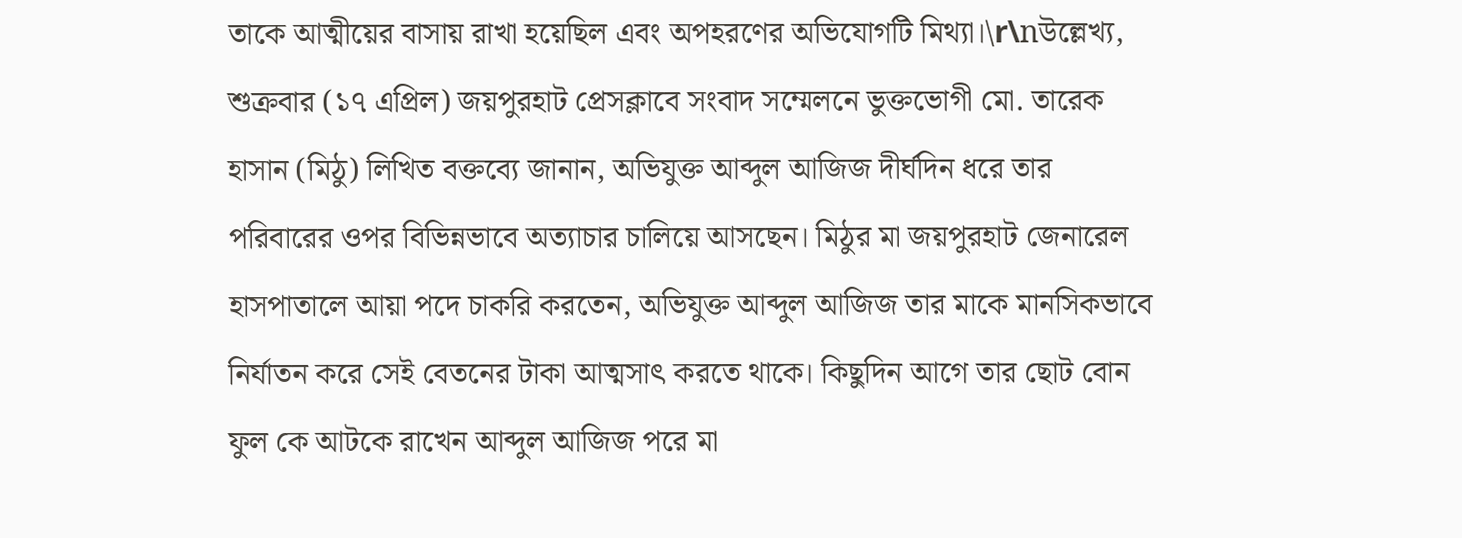তাকে আত্মীয়ের বাসায় রাখা হয়েছিল এবং অপহরণের অভিযোগটি মিথ্যা।\r\nউল্লেখ্য, শুক্রবার (১৭ এপ্রিল) জয়পুরহাট প্রেসক্লাবে সংবাদ সম্মেলনে ভুক্তভোগী মো. তারেক হাসান (মিঠু) লিখিত বক্তব্যে জানান, অভিযুক্ত আব্দুল আজিজ দীর্ঘদিন ধরে তার পরিবারের ওপর বিভিন্নভাবে অত্যাচার চালিয়ে আসছেন। মিঠুর মা জয়পুরহাট জেনারেল হাসপাতালে আয়া পদে চাকরি করতেন, অভিযুক্ত আব্দুল আজিজ তার মাকে মানসিকভাবে নির্যাতন করে সেই বেতনের টাকা আত্মসাৎ করতে থাকে। কিছুদিন আগে তার ছোট বোন ফুল কে আটকে রাখেন আব্দুল আজিজ পরে মা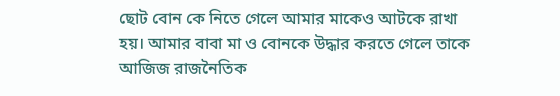ছোট বোন কে নিতে গেলে আমার মাকেও আটকে রাখা হয়। আমার বাবা মা ও বোনকে উদ্ধার করতে গেলে তাকে আজিজ রাজনৈতিক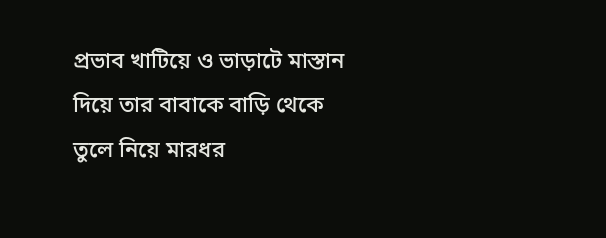প্রভাব খাটিয়ে ও ভাড়াটে মাস্তান দিয়ে তার বাবাকে বাড়ি থেকে তুলে নিয়ে মারধর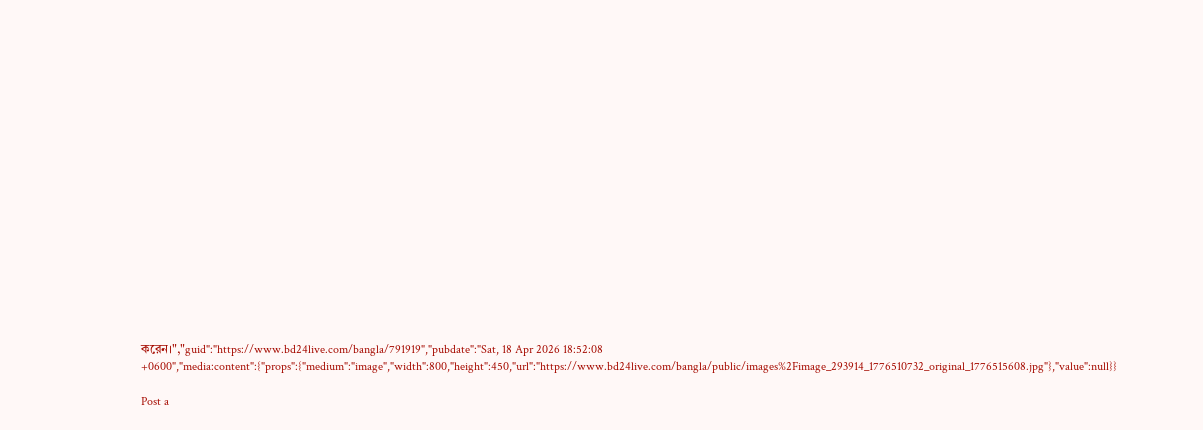করেন।","guid":"https://www.bd24live.com/bangla/791919","pubdate":"Sat, 18 Apr 2026 18:52:08 +0600","media:content":{"props":{"medium":"image","width":800,"height":450,"url":"https://www.bd24live.com/bangla/public/images%2Fimage_293914_1776510732_original_1776515608.jpg"},"value":null}}

Post a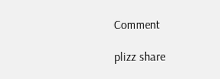Comment

plizz share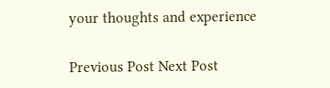your thoughts and experience

Previous Post Next Post